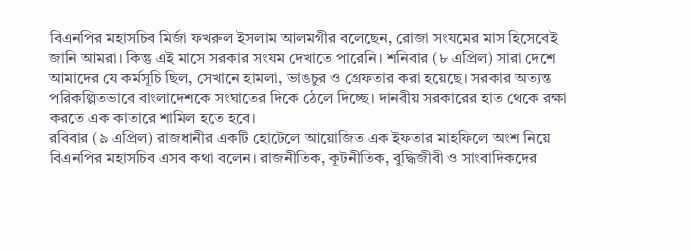বিএনপির মহাসচিব মির্জা ফখরুল ইসলাম আলমগীর বলেছেন, রোজা সংযমের মাস হিসেবেই জানি আমরা। কিন্তু এই মাসে সরকার সংযম দেখাতে পারেনি। শনিবার (৮ এপ্রিল) সারা দেশে আমাদের যে কর্মসূচি ছিল, সেখানে হামলা, ভাঙচুর ও গ্রেফতার করা হয়েছে। সরকার অত্যন্ত পরিকল্পিতভাবে বাংলাদেশকে সংঘাতের দিকে ঠেলে দিচ্ছে। দানবীয় সরকারের হাত থেকে রক্ষা করতে এক কাতারে শামিল হতে হবে।
রবিবার (৯ এপ্রিল) রাজধানীর একটি হোটেলে আয়োজিত এক ইফতার মাহফিলে অংশ নিয়ে বিএনপির মহাসচিব এসব কথা বলেন। রাজনীতিক, কূটনীতিক, বুদ্ধিজীবী ও সাংবাদিকদের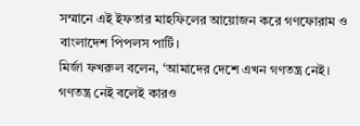সম্মানে এই ইফতার মাহফিলের আয়োজন করে গণফোরাম ও বাংলাদেশ পিপলস পার্টি।
মির্জা ফখরুল বলেন, ‘আমাদের দেশে এখন গণতন্ত্র নেই। গণতন্ত্র নেই বলেই কারও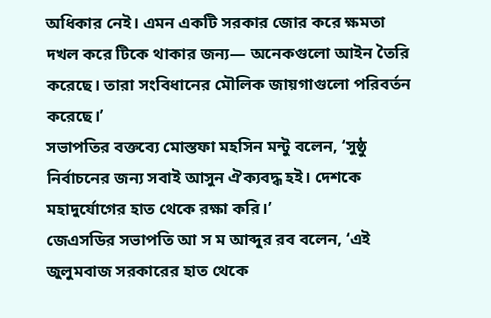অধিকার নেই। এমন একটি সরকার জোর করে ক্ষমতা দখল করে টিকে থাকার জন্য— অনেকগুলো আইন তৈরি করেছে। তারা সংবিধানের মৌলিক জায়গাগুলো পরিবর্তন করেছে।’
সভাপতির বক্তব্যে মোস্তফা মহসিন মন্টু বলেন, ‘সুষ্ঠু নির্বাচনের জন্য সবাই আসুন ঐক্যবদ্ধ হই। দেশকে মহাদুর্যোগের হাত থেকে রক্ষা করি।’
জেএসডির সভাপতি আ স ম আব্দুর রব বলেন, ‘এই জুলুমবাজ সরকারের হাত থেকে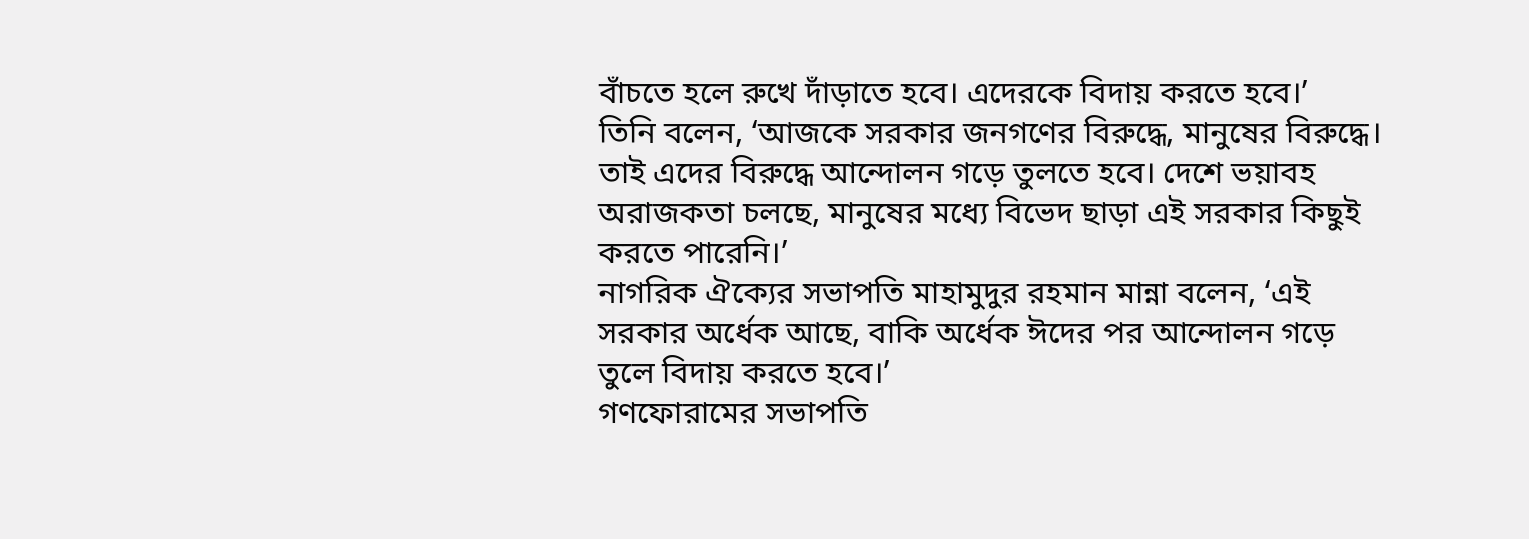বাঁচতে হলে রুখে দাঁড়াতে হবে। এদেরকে বিদায় করতে হবে।’
তিনি বলেন, ‘আজকে সরকার জনগণের বিরুদ্ধে, মানুষের বিরুদ্ধে। তাই এদের বিরুদ্ধে আন্দোলন গড়ে তুলতে হবে। দেশে ভয়াবহ অরাজকতা চলছে, মানুষের মধ্যে বিভেদ ছাড়া এই সরকার কিছুই করতে পারেনি।’
নাগরিক ঐক্যের সভাপতি মাহামুদুর রহমান মান্না বলেন, ‘এই সরকার অর্ধেক আছে, বাকি অর্ধেক ঈদের পর আন্দোলন গড়ে তুলে বিদায় করতে হবে।’
গণফোরামের সভাপতি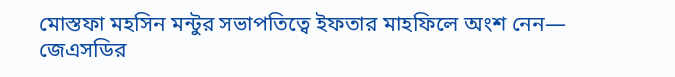মোস্তফা মহসিন মন্টুর সভাপতিত্বে ইফতার মাহফিলে অংশ নেন— জেএসডির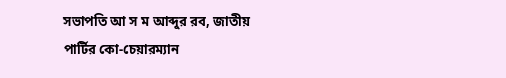সভাপতি আ স ম আব্দুর রব, জাতীয় পার্টির কো-চেয়ারম্যান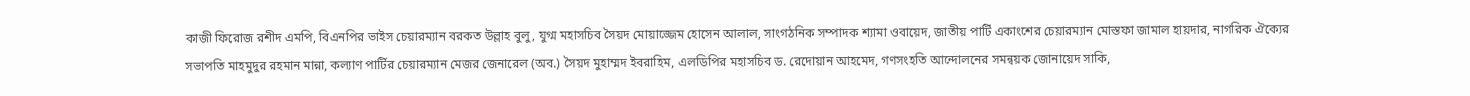কাজী ফিরোজ রশীদ এমপি, বিএনপির ভাইস চেয়ারম্যান বরকত উল্লাহ বুলু, যুগ্ম মহাসচিব সৈয়দ মোয়াজ্জেম হোসেন আলাল, সাংগঠনিক সম্পাদক শ্যামা ওবায়েদ, জাতীয় পার্টি একাংশের চেয়ারম্যান মোস্তফা জামাল হায়দার, নাগরিক ঐক্যের সভাপতি মাহমুদুর রহমান মান্না, কল্যাণ পার্টির চেয়ারম্যান মেজর জেনারেল (অব.) সৈয়দ মুহাম্মদ ইবরাহিম, এলডিপির মহাসচিব ড. রেদোয়ান আহমেদ, গণসংহতি আন্দোলনের সমন্বয়ক জোনায়েদ সাকি,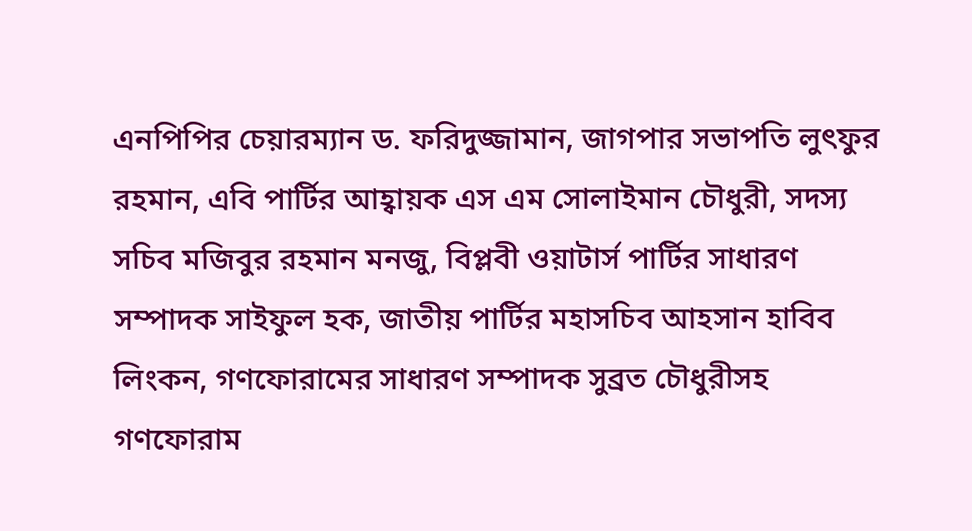এনপিপির চেয়ারম্যান ড. ফরিদুজ্জামান, জাগপার সভাপতি লুৎফুর রহমান, এবি পার্টির আহ্বায়ক এস এম সোলাইমান চৌধুরী, সদস্য সচিব মজিবুর রহমান মনজু, বিপ্লবী ওয়াটার্স পার্টির সাধারণ সম্পাদক সাইফুল হক, জাতীয় পার্টির মহাসচিব আহসান হাবিব লিংকন, গণফোরামের সাধারণ সম্পাদক সুব্রত চৌধুরীসহ গণফোরাম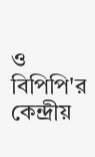ও বিপিপি'র কেন্দ্রীয়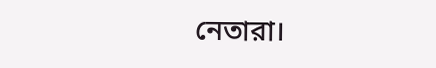নেতারা।